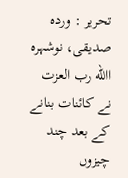تحریر : وردہ صدیقی، نوشہرہ
االله رب العزت نے کائنات بنانے کے بعد چند چیزوں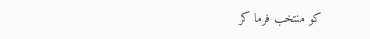کو منتخب فرما کر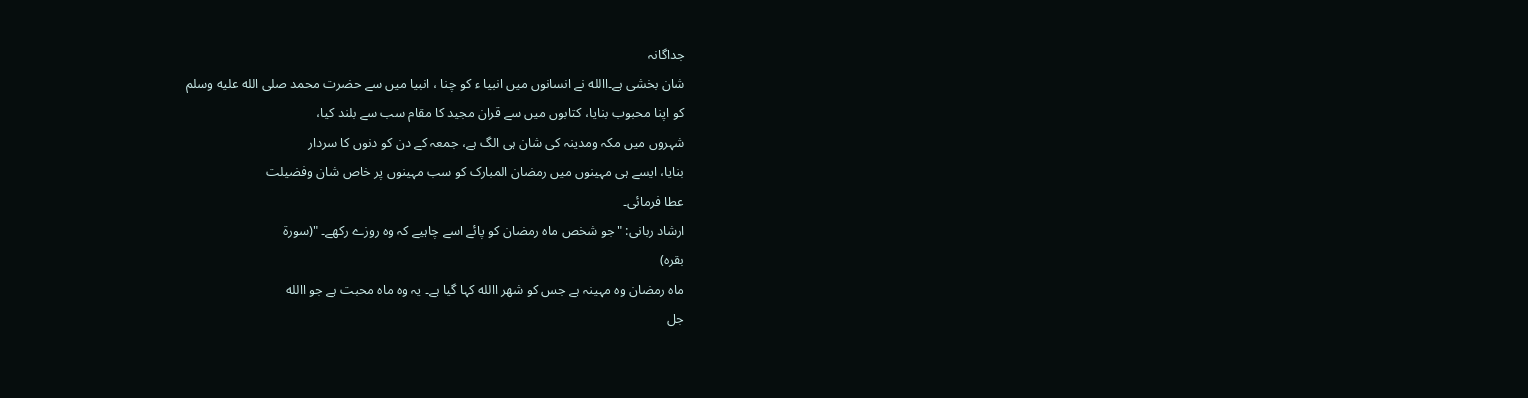جداگانہ
شان بخشی ہے۔االله نے انسانوں میں انبیا ء کو چنا ، انبیا میں سے حضرت محمد صلى الله عليه وسلم
کو اپنا محبوب بنایا، کتابوں میں سے قران مجید کا مقام سب سے بلند کیا،
شہروں میں مکہ ومدینہ کی شان ہی الگ ہے، جمعہ کے دن کو دنوں کا سردار
بنایا، ایسے ہی مہینوں میں رمضان المبارک کو سب مہینوں پر خاص شان وفضیلت
عطا فرمائی۔
ارشاد ربانی: "جو شخص ماہ رمضان کو پائے اسے چاہیے کہ وہ روزے رکھے۔ "(سورۃ
بقرہ)
ماہ رمضان وہ مہینہ ہے جس کو شھر االله کہا گیا ہے۔ یہ وہ ماہ محبت ہے جو االله
جل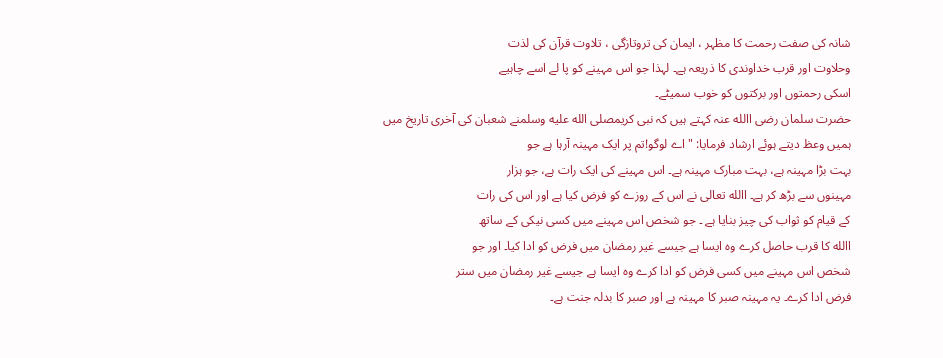شانہ کی صفت رحمت کا مظہر ، ایمان کی تروتازگی ، تلاوت قرآن کی لذت
وحلاوت اور قرب خداوندی کا ذریعہ ہے۔ لہذا جو اس مہینے کو پا لے اسے چاہیے
اسکی رحمتوں اور برکتوں کو خوب سمیٹے۔
حضرت سلمان رضی االله عنہ کہتے ہیں کہ نبی کریمصلى الله عليه وسلمنے شعبان کی آخری تاریخ میں
ہمیں وعظ دیتے ہوئے ارشاد فرمایا: " اے لوگو!تم پر ایک مہینہ آرہا ہے جو
بہت بڑا مہینہ ہے، بہت مبارک مہینہ ہے۔ اس مہینے کی ایک رات ہے، جو ہزار
مہینوں سے بڑھ کر ہے۔ االله تعالی نے اس کے روزے کو فرض کیا ہے اور اس کی رات
کے قیام کو ثواب کی چیز بنایا ہے ۔ جو شخص اس مہینے میں کسی نیکی کے ساتھ
االله کا قرب حاصل کرے وہ ایسا ہے جیسے غیر رمضان میں فرض کو ادا کیا۔ اور جو
شخص اس مہینے میں کسی فرض کو ادا کرے وہ ایسا ہے جیسے غیر رمضان میں ستر
فرض ادا کرے۔ یہ مہینہ صبر کا مہینہ ہے اور صبر کا بدلہ جنت ہے۔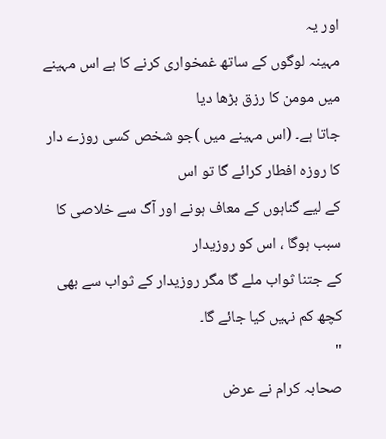اور یہ
مہینہ لوگوں کے ساتھ غمخواری کرنے کا ہے اس مہینے میں مومن کا رزق بڑھا دیا
جاتا ہے۔ (اس مہینے میں )جو شخص کسی روزے دار کا روزہ افطار کرائے گا تو اس
کے لیے گناہوں کے معاف ہونے اور آگ سے خلاصی کا سبب ہوگا ، اس کو روزیدار
کے جتنا ثواب ملے گا مگر روزیدار کے ثواب سے بھی کچھ کم نہیں کیا جائے گا۔
"
صحابہ کرام نے عرض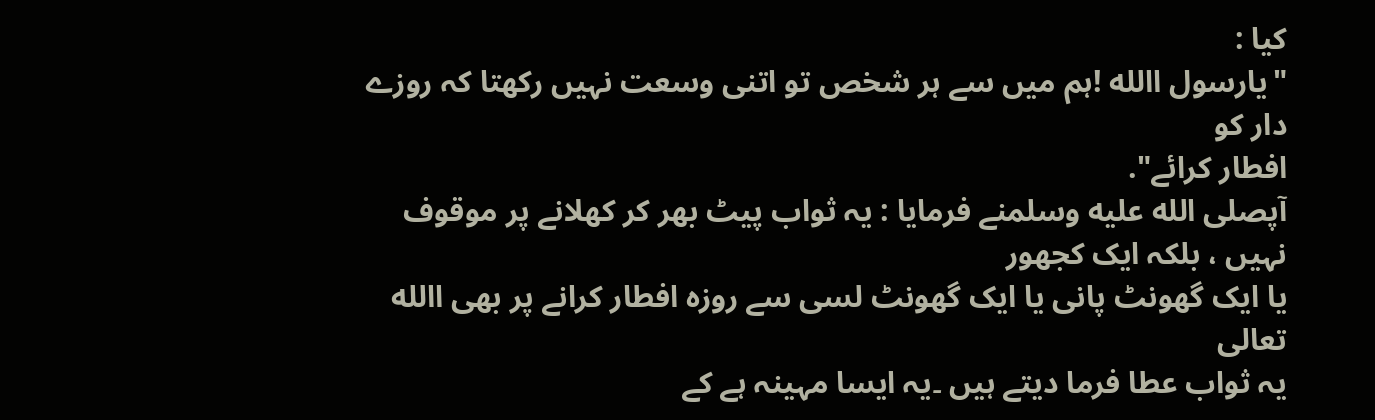کیا :
"یارسول االله !ہم میں سے ہر شخص تو اتنی وسعت نہیں رکھتا کہ روزے دار کو
افطار کرائے".
آپصلى الله عليه وسلمنے فرمایا : یہ ثواب پیٹ بھر کر کھلانے پر موقوف نہیں ، بلکہ ایک کجھور
یا ایک گھونٹ پانی یا ایک گھونٹ لسی سے روزہ افطار کرانے پر بھی االله تعالی
یہ ثواب عطا فرما دیتے ہیں ۔یہ ایسا مہینہ ہے کے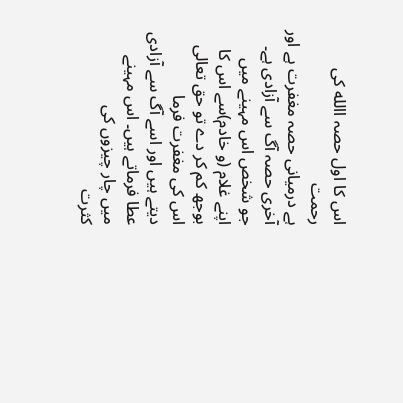اس کا اول حصہ االله کی رحمت
ہے درمیانی حصہ مغفرت ہے اور آخری حصہ آگ سے آزادی ہے۔ جو شخص اس مہینے میں
اپنے غلام (و خادم)سے اس کا بوجھ کم کر دے تو حق تعالی اس کی مغفرت فرما
دیتے ہیں اور اسے آگ سے آزادی عطا فرماتے ہیں۔ اس مہینے میں چار چیزوں کی
کثرت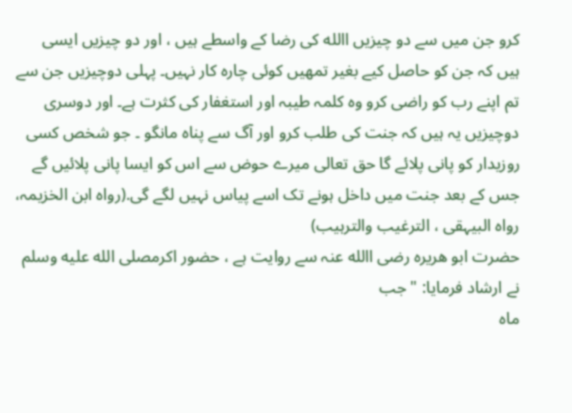کرو جن میں سے دو چیزیں االله کی رضا کے واسطے ہیں ، اور دو چیزیں ایسی
ہیں کہ جن کو حاصل کیے بغیر تمھیں کوئی چارہ کار نہیں۔ پہلی دوچیزیں جن سے
تم اپنے رب کو راضی کرو وہ کلمہ طیبہ اور استغفار کی کثرت ہے۔ اور دوسری
دوچیزیں یہ ہیں کہ جنت کی طلب کرو اور آگ سے پناہ مانگو ۔ جو شخص کسی
روزیدار کو پانی پلائے گا حق تعالی میرے حوض سے اس کو ایسا پانی پلائیں گے
جس کے بعد جنت میں داخل ہونے تک اسے پیاس نہیں لگے گی.(رواہ ابن الخزیمہ،
رواہ البیہقی ، الترغیب والترہیب)
حضرت ابو ھریرہ رضی االله عنہ سے روایت ہے ، حضور اکرمصلى الله عليه وسلم نے ارشاد فرمایا: " جب
ماہ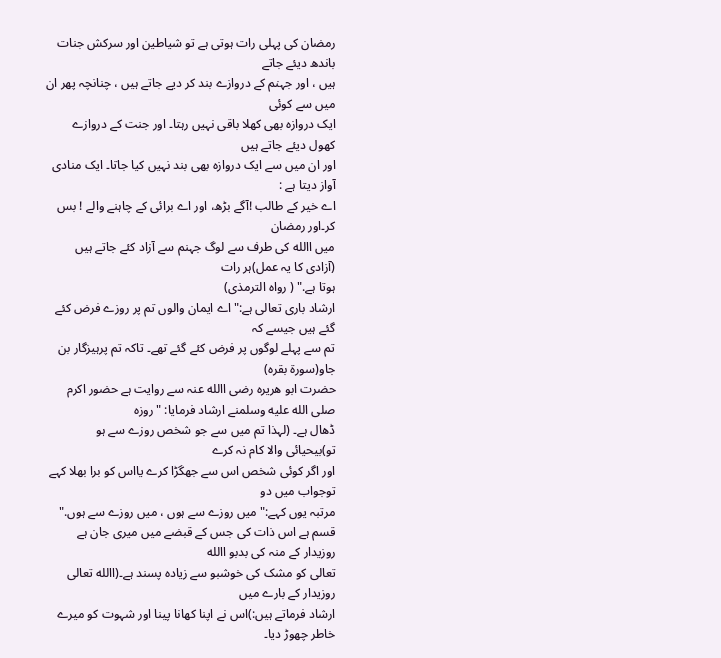رمضان کی پہلی رات ہوتی ہے تو شیاطین اور سرکش جنات باندھ دیئے جاتے
ہیں ، اور جہنم کے دروازے بند کر دیے جاتے ہیں ، چنانچہ پھر ان میں سے کوئی
ایک دروازہ بھی کھلا باقی نہیں رہتا۔ اور جنت کے دروازے کھول دیئے جاتے ہیں
اور ان میں سے ایک دروازہ بھی بند نہیں کیا جاتا۔ ایک منادی آواز دیتا ہے :
اے خیر کے طالب !آگے بڑھ، اور اے برائی کے چاہنے والے ! بس کر۔اور رمضان
میں االله کی طرف سے لوگ جہنم سے آزاد کئے جاتے ہیں (آزادی کا یہ عمل)ہر رات
ہوتا ہے." ( رواہ الترمذی)
ارشاد باری تعالی ہے:" اے ایمان والوں تم پر روزے فرض کئے گئے ہیں جیسے کہ
تم سے پہلے لوگوں پر فرض کئے گئے تھے۔ تاکہ تم پرہیزگار بن جاو(سورۃ بقرہ)
حضرت ابو ھریرہ رضی االله عنہ سے روایت ہے حضور اکرم صلى الله عليه وسلمنے ارشاد فرمایا: "روزہ
ڈھال ہے۔ (لہذا تم میں سے جو شخص روزے سے ہو تو)بیحیائی والا کام نہ کرے
اور اگر کوئی شخص اس سے جھگڑا کرے یااس کو برا بھلا کہے توجواب میں دو
مرتبہ یوں کہے:" میں روزے سے ہوں ، میں روزے سے ہوں."
قسم ہے اس ذات کی جس کے قبضے میں میری جان ہے روزیدار کے منہ کی بدبو االله
تعالی کو مشک کی خوشبو سے زیادہ پسند ہے۔(االله تعالی روزیدار کے بارے میں
ارشاد فرماتے ہیں:)اس نے اپنا کھانا پینا اور شہوت کو میرے خاطر چھوڑ دیا۔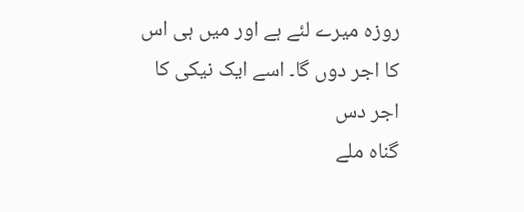روزہ میرے لئے ہے اور میں ہی اس کا اجر دوں گا۔ اسے ایک نیکی کا اجر دس
گناہ ملے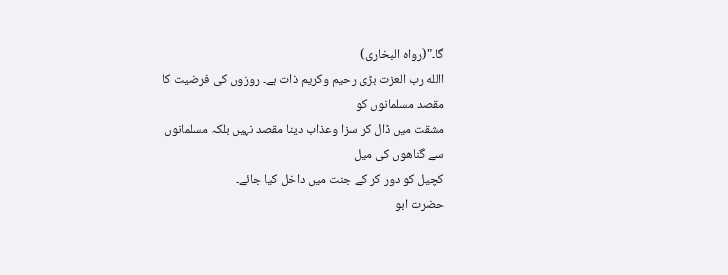گا۔"(رواہ البخاری)
االله رب العزت بڑی رحیم وکریم ذات ہے۔ روزوں کی فرضیت کا مقصد مسلمانوں کو
مشقت میں ڈال کر سزا وعذاب دینا مقصد نہیں بلکہ مسلمانوں سے گناھوں کی میل
کچیل کو دور کر کے جنت میں داخل کیا جائے۔
حضرت ابو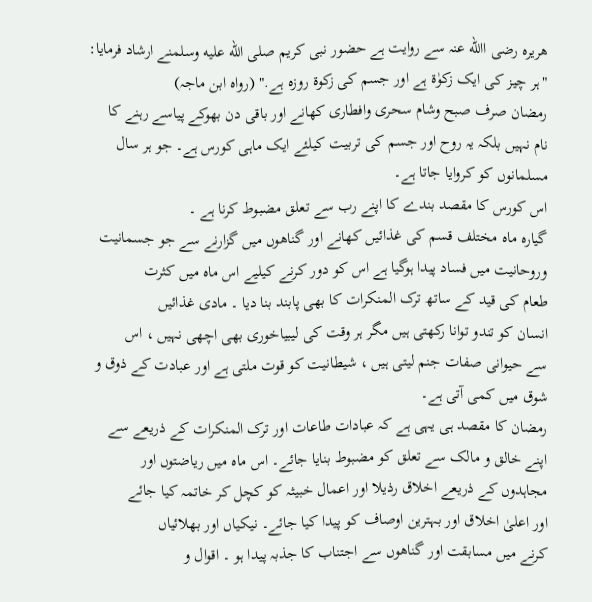ھریرہ رضی االله عنہ سے روایت ہے حضور نبی کریم صلى الله عليه وسلمنے ارشاد فرمایا:
"ہر چیز کی ایک زکوٰۃ ہے اور جسم کی زکوۃ روزہ ہے." (رواہ ابن ماجہ)
رمضان صرف صبح وشام سحری وافطاری کھانے اور باقی دن بھوکے پیاسے رہنے کا
نام نہیں بلکہ یہ روح اور جسم کی تربیت کیلئے ایک ماہی کورس ہے۔ جو ہر سال
مسلمانوں کو کروایا جاتا ہے۔
اس کورس کا مقصد بندے کا اپنے رب سے تعلق مضبوط کرنا ہے ۔
گیارہ ماہ مختلف قسم کی غذائیں کھانے اور گناھوں میں گزارنے سے جو جسمانیت
وروحانیت میں فساد پیدا ہوگیا ہے اس کو دور کرنے کیلیے اس ماہ میں کثرت
طعام کی قید کے ساتھ ترک المنکرات کا بھی پابند بنا دیا ۔ مادی غذائیں
انسان کو تندو توانا رکھتی ہیں مگر ہر وقت کی لیبیاخوری بھی اچھی نہیں ، اس
سے حیوانی صفات جنم لیتی ہیں ، شیطانیت کو قوت ملتی ہے اور عبادت کے ذوق و
شوق میں کمی آتی ہے۔
رمضان کا مقصد ہی یہی ہے کہ عبادات طاعات اور ترک المنکرات کے ذریعے سے
اپنے خالق و مالک سے تعلق کو مضبوط بنایا جائے۔ اس ماہ میں ریاضتوں اور
مجاہدوں کے ذریعے اخلاق رذیلا اور اعمال خبیثہ کو کچل کر خاتمہ کیا جائے
اور اعلیٰ اخلاق اور بہترین اوصاف کو پیدا کیا جائے۔ نیکیاں اور بھلائیاں
کرنے میں مسابقت اور گناھوں سے اجتناب کا جذبہ پیدا ہو ۔ اقوال و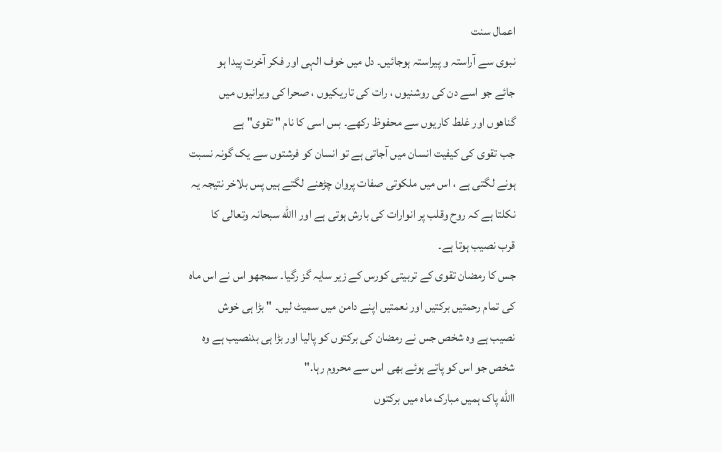اعمال سنت
نبوی سے آراستہ و پیراستہ ہوجائیں۔ دل میں خوف الہی اور فکر آخرت پیدا ہو
جائے جو اسے دن کی روشنیوں ، رات کی تاریکیوں ، صحرا کی ویرانیوں میں
گناھوں اور غلط کاریوں سے محفوظ رکھے۔ بس اسی کا نام " تقوی" ہے
جب تقوی کی کیفیت انسان میں آجاتی ہے تو انسان کو فرشتوں سے یک گونہ نسبت
ہونے لگتی ہے ، اس میں ملکوتی صفات پروان چڑھنے لگتے ہیں پس بلاخر نتیجہ یہ
نکلتا ہے کہ روح وقلب پر انوارات کی بارش ہوتی ہے اور االله سبحانہ وتعالی کا
قرب نصیب ہوتا ہے۔
جس کا رمضان تقوی کے تربیتی کورس کے زیر سایہ گز رگیا۔ سمجھو اس نے اس ماہ
کی تمام رحمتیں برکتیں اور نعمتیں اپنے دامن میں سمیٹ لیں۔ " بڑا ہی خوش
نصیب ہے وہ شخص جس نے رمضان کی برکتوں کو پالیا اور بڑا ہی بدنصیب ہے وہ
شخص جو اس کو پاتے ہوئے بھی اس سے محروم رہا."
االله پاک ہمیں مبارک ماہ میں برکتوں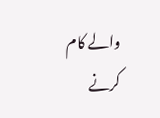والے کام کرنے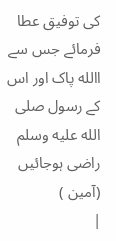کی توفیق عطا فرمائے جس سے
االله پاک اور اس کے رسول صلى الله عليه وسلم راضی ہوجائیں (آمین )
|